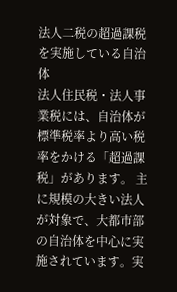法人二税の超過課税を実施している自治体
法人住民税・法人事業税には、自治体が標準税率より高い税率をかける「超過課税」があります。 主に規模の大きい法人が対象で、大都市部の自治体を中心に実施されています。実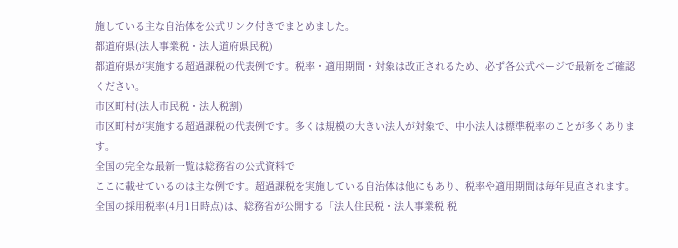施している主な自治体を公式リンク付きでまとめました。
都道府県(法人事業税・法人道府県民税)
都道府県が実施する超過課税の代表例です。税率・適用期間・対象は改正されるため、必ず各公式ページで最新をご確認ください。
市区町村(法人市民税・法人税割)
市区町村が実施する超過課税の代表例です。多くは規模の大きい法人が対象で、中小法人は標準税率のことが多くあります。
全国の完全な最新一覧は総務省の公式資料で
ここに載せているのは主な例です。超過課税を実施している自治体は他にもあり、税率や適用期間は毎年見直されます。 全国の採用税率(4月1日時点)は、総務省が公開する「法人住民税・法人事業税 税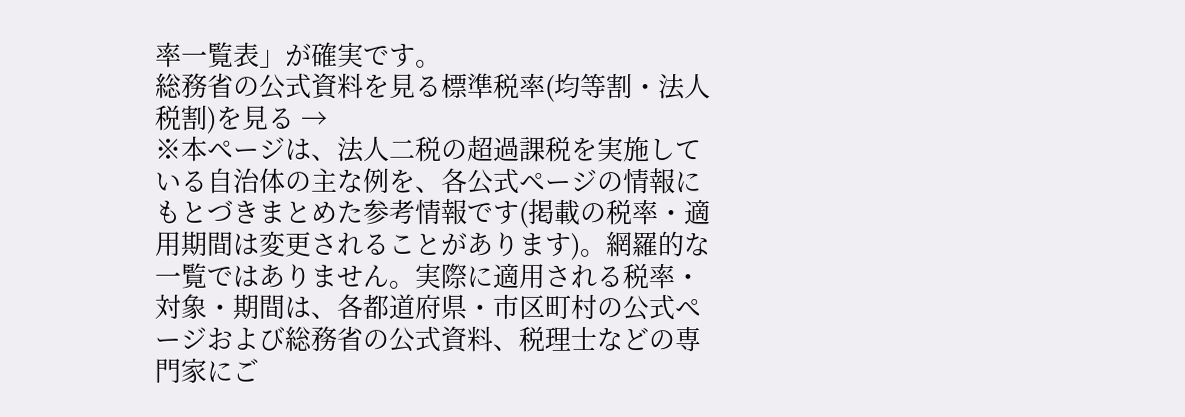率一覧表」が確実です。
総務省の公式資料を見る標準税率(均等割・法人税割)を見る →
※本ページは、法人二税の超過課税を実施している自治体の主な例を、各公式ページの情報にもとづきまとめた参考情報です(掲載の税率・適用期間は変更されることがあります)。網羅的な一覧ではありません。実際に適用される税率・対象・期間は、各都道府県・市区町村の公式ページおよび総務省の公式資料、税理士などの専門家にご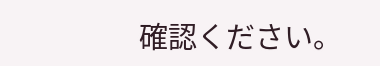確認ください。